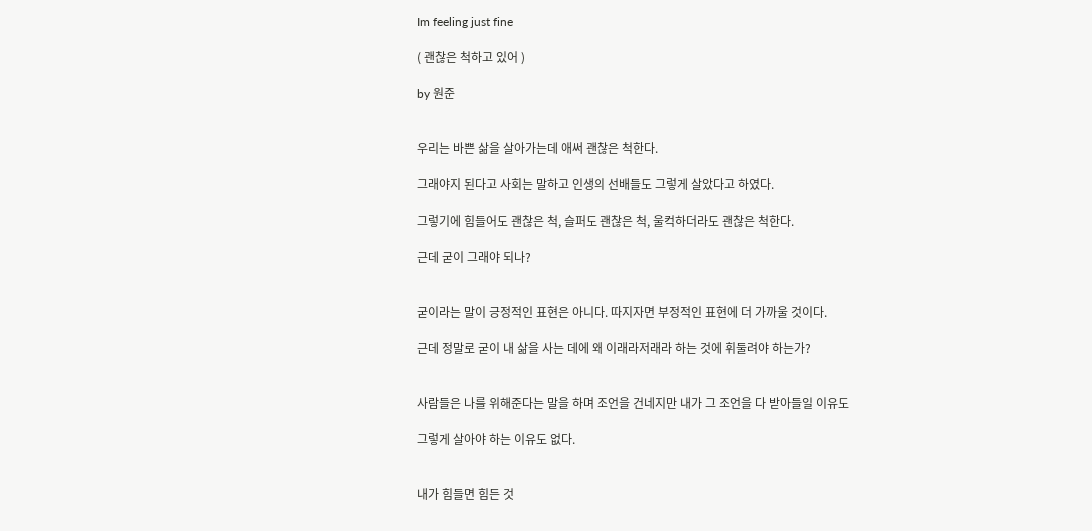Im feeling just fine

( 괜찮은 척하고 있어 )

by 원준


우리는 바쁜 삶을 살아가는데 애써 괜찮은 척한다.

그래야지 된다고 사회는 말하고 인생의 선배들도 그렇게 살았다고 하였다.

그렇기에 힘들어도 괜찮은 척, 슬퍼도 괜찮은 척, 울컥하더라도 괜찮은 척한다.

근데 굳이 그래야 되나?


굳이라는 말이 긍정적인 표현은 아니다. 따지자면 부정적인 표현에 더 가까울 것이다.

근데 정말로 굳이 내 삶을 사는 데에 왜 이래라저래라 하는 것에 휘둘려야 하는가?


사람들은 나를 위해준다는 말을 하며 조언을 건네지만 내가 그 조언을 다 받아들일 이유도

그렇게 살아야 하는 이유도 없다.


내가 힘들면 힘든 것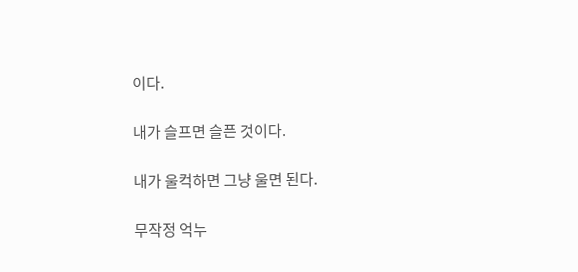이다.

내가 슬프면 슬픈 것이다.

내가 울컥하면 그냥 울면 된다.

무작정 억누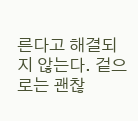른다고 해결되지 않는다. 겉으로는 괜찮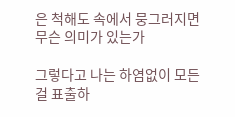은 척해도 속에서 뭉그러지면 무슨 의미가 있는가

그렇다고 나는 하염없이 모든 걸 표출하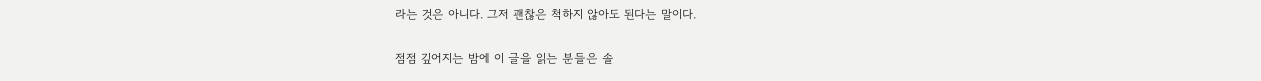라는 것은 아니다. 그저 괜찮은 척하지 않아도 된다는 말이다.

점점 깊어지는 밤에 이 글을 읽는 분들은 솔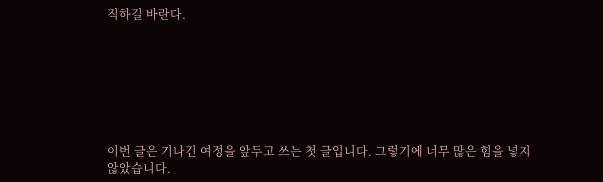직하길 바란다.







이번 글은 기나긴 여정을 앞두고 쓰는 첫 글입니다. 그렇기에 너무 많은 힘을 넣지 않았습니다.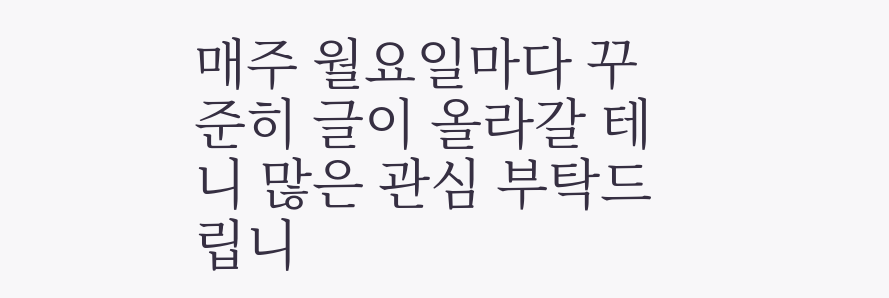매주 월요일마다 꾸준히 글이 올라갈 테니 많은 관심 부탁드립니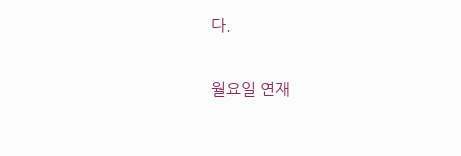다.

월요일 연재